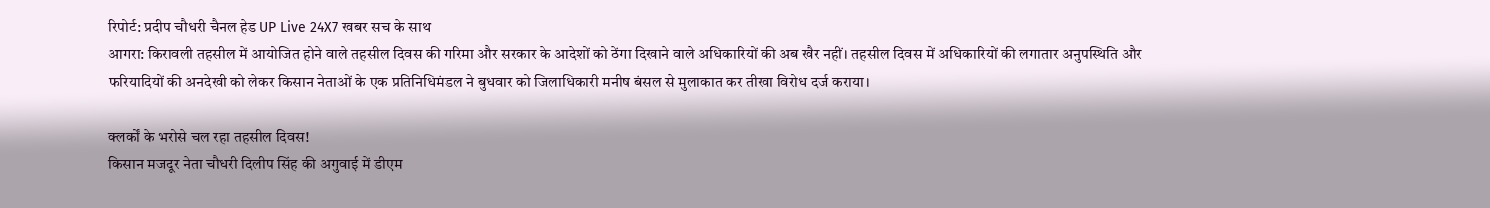रिपोर्ट: प्रदीप चौधरी चैनल हेड UP Live 24X7 खबर सच के साथ
आगरा: किरावली तहसील में आयोजित होने वाले तहसील दिवस की गरिमा और सरकार के आदेशों को ठेंगा दिखाने वाले अधिकारियों की अब खैर नहीं। तहसील दिवस में अधिकारियों की लगातार अनुपस्थिति और फरियादियों की अनदेखी को लेकर किसान नेताओं के एक प्रतिनिधिमंडल ने बुधवार को जिलाधिकारी मनीष बंसल से मुलाकात कर तीखा विरोध दर्ज कराया।

क्लर्कों के भरोसे चल रहा तहसील दिवस!
किसान मजदूर नेता चौधरी दिलीप सिंह की अगुवाई में डीएम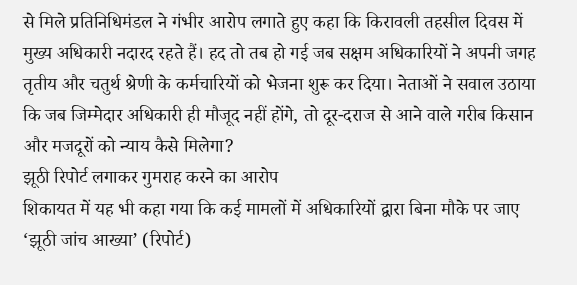से मिले प्रतिनिधिमंडल ने गंभीर आरोप लगाते हुए कहा कि किरावली तहसील दिवस में मुख्य अधिकारी नदारद रहते हैं। हद तो तब हो गई जब सक्षम अधिकारियों ने अपनी जगह तृतीय और चतुर्थ श्रेणी के कर्मचारियों को भेजना शुरू कर दिया। नेताओं ने सवाल उठाया कि जब जिम्मेदार अधिकारी ही मौजूद नहीं होंगे, तो दूर-दराज से आने वाले गरीब किसान और मजदूरों को न्याय कैसे मिलेगा?
झूठी रिपोर्ट लगाकर गुमराह करने का आरोप
शिकायत में यह भी कहा गया कि कई मामलों में अधिकारियों द्वारा बिना मौके पर जाए ‘झूठी जांच आख्या’ (रिपोर्ट)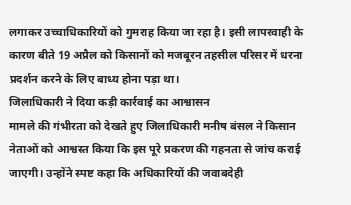लगाकर उच्चाधिकारियों को गुमराह किया जा रहा है। इसी लापरवाही के कारण बीते 19 अप्रैल को किसानों को मजबूरन तहसील परिसर में धरना प्रदर्शन करने के लिए बाध्य होना पड़ा था।
जिलाधिकारी ने दिया कड़ी कार्रवाई का आश्वासन
मामले की गंभीरता को देखते हुए जिलाधिकारी मनीष बंसल ने किसान नेताओं को आश्वस्त किया कि इस पूरे प्रकरण की गहनता से जांच कराई जाएगी। उन्होंने स्पष्ट कहा कि अधिकारियों की जवाबदेही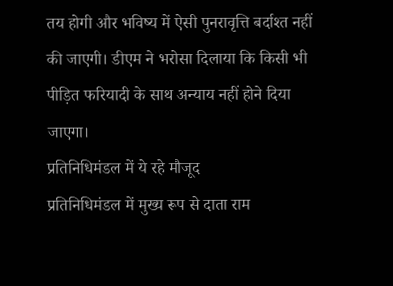तय होगी और भविष्य में ऐसी पुनरावृत्ति बर्दाश्त नहीं की जाएगी। डीएम ने भरोसा दिलाया कि किसी भी पीड़ित फरियादी के साथ अन्याय नहीं होने दिया जाएगा।
प्रतिनिधिमंडल में ये रहे मौजूद
प्रतिनिधिमंडल में मुख्य रूप से दाता राम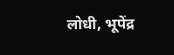लोधी, भूपेंद्र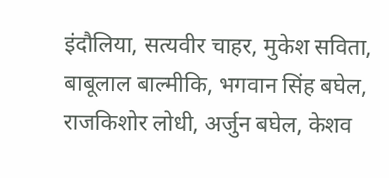इंदौलिया, सत्यवीर चाहर, मुकेश सविता, बाबूलाल बाल्मीकि, भगवान सिंह बघेल, राजकिशोर लोधी, अर्जुन बघेल, केशव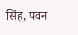सिंह, पवन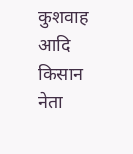कुशवाह आदि किसान नेता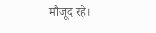मौजूद रहे।